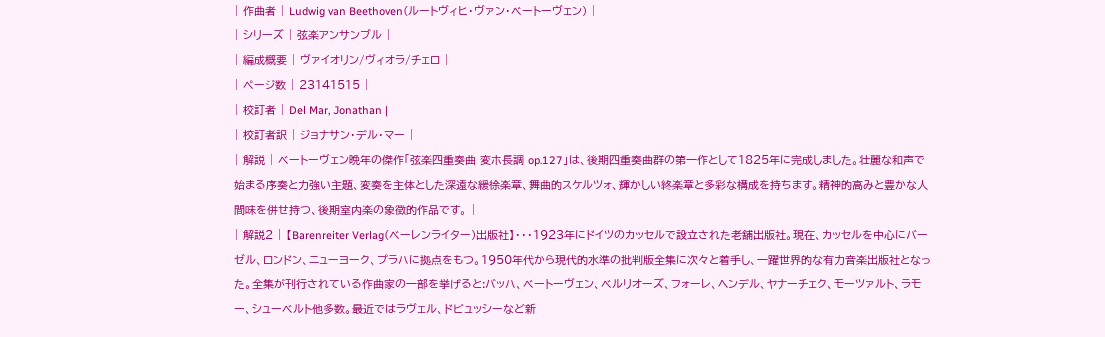| 作曲者 | Ludwig van Beethoven(ルートヴィヒ・ヴァン・ベートーヴェン) |
| シリーズ | 弦楽アンサンブル |
| 編成概要 | ヴァイオリン/ヴィオラ/チェロ |
| ページ数 | 23141515 |
| 校訂者 | Del Mar, Jonathan |
| 校訂者訳 | ジョナサン・デル・マー |
| 解説 | ベートーヴェン晩年の傑作「弦楽四重奏曲 変ホ長調 op.127」は、後期四重奏曲群の第一作として1825年に完成しました。壮麗な和声で始まる序奏と力強い主題、変奏を主体とした深遠な緩徐楽章、舞曲的スケルツォ、輝かしい終楽章と多彩な構成を持ちます。精神的高みと豊かな人間味を併せ持つ、後期室内楽の象徴的作品です。 |
| 解説2 | 【Barenreiter Verlag(ベーレンライター)出版社】・・・1923年にドイツのカッセルで設立された老舗出版社。現在、カッセルを中心にバーゼル、ロンドン、ニューヨーク、プラハに拠点をもつ。1950年代から現代的水準の批判版全集に次々と着手し、一躍世界的な有力音楽出版社となった。全集が刊行されている作曲家の一部を挙げると:バッハ、ベートーヴェン、ベルリオーズ、フォーレ、ヘンデル、ヤナーチェク、モーツァルト、ラモー、シューベルト他多数。最近ではラヴェル、ドビュッシーなど新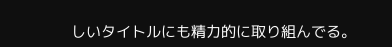しいタイトルにも精力的に取り組んでる。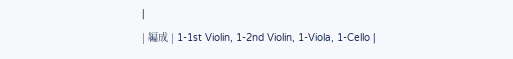|
| 編成 | 1-1st Violin, 1-2nd Violin, 1-Viola, 1-Cello |